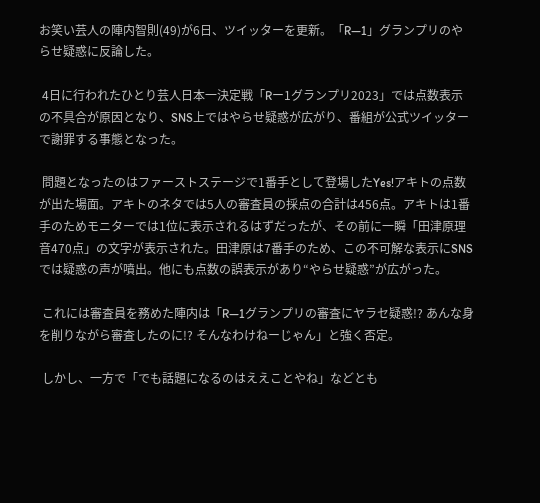お笑い芸人の陣内智則(49)が6日、ツイッターを更新。「R―1」グランプリのやらせ疑惑に反論した。

 4日に行われたひとり芸人日本一決定戦「Rー1グランプリ2023」では点数表示の不具合が原因となり、SNS上ではやらせ疑惑が広がり、番組が公式ツイッターで謝罪する事態となった。

 問題となったのはファーストステージで1番手として登場したYes!アキトの点数が出た場面。アキトのネタでは5人の審査員の採点の合計は456点。アキトは1番手のためモニターでは1位に表示されるはずだったが、その前に一瞬「田津原理音470点」の文字が表示された。田津原は7番手のため、この不可解な表示にSNSでは疑惑の声が噴出。他にも点数の誤表示があり“やらせ疑惑”が広がった。

 これには審査員を務めた陣内は「R―1グランプリの審査にヤラセ疑惑!? あんな身を削りながら審査したのに!? そんなわけねーじゃん」と強く否定。

 しかし、一方で「でも話題になるのはええことやね」などとも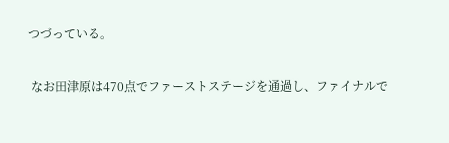つづっている。

 なお田津原は470点でファーストステージを通過し、ファイナルで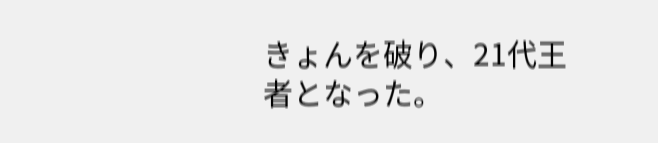きょんを破り、21代王者となった。